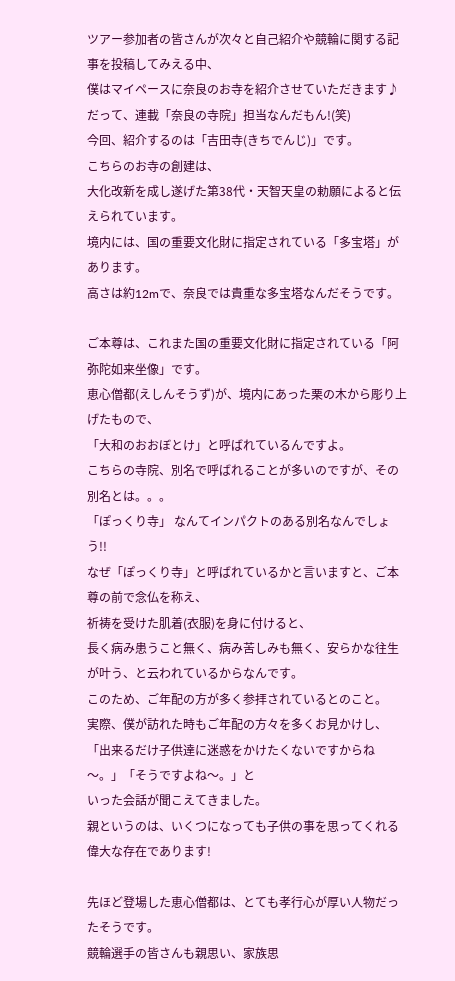ツアー参加者の皆さんが次々と自己紹介や競輪に関する記事を投稿してみえる中、
僕はマイペースに奈良のお寺を紹介させていただきます♪
だって、連載「奈良の寺院」担当なんだもん!(笑)
今回、紹介するのは「吉田寺(きちでんじ)」です。
こちらのお寺の創建は、
大化改新を成し遂げた第38代・天智天皇の勅願によると伝えられています。
境内には、国の重要文化財に指定されている「多宝塔」があります。
高さは約12mで、奈良では貴重な多宝塔なんだそうです。

ご本尊は、これまた国の重要文化財に指定されている「阿弥陀如来坐像」です。
恵心僧都(えしんそうず)が、境内にあった栗の木から彫り上げたもので、
「大和のおおぼとけ」と呼ばれているんですよ。
こちらの寺院、別名で呼ばれることが多いのですが、その別名とは。。。
「ぽっくり寺」 なんてインパクトのある別名なんでしょう!!
なぜ「ぽっくり寺」と呼ばれているかと言いますと、ご本尊の前で念仏を称え、
祈祷を受けた肌着(衣服)を身に付けると、
長く病み患うこと無く、病み苦しみも無く、安らかな往生が叶う、と云われているからなんです。
このため、ご年配の方が多く参拝されているとのこと。
実際、僕が訪れた時もご年配の方々を多くお見かけし、
「出来るだけ子供達に迷惑をかけたくないですからね〜。」「そうですよね〜。」と
いった会話が聞こえてきました。
親というのは、いくつになっても子供の事を思ってくれる偉大な存在であります!

先ほど登場した恵心僧都は、とても孝行心が厚い人物だったそうです。
競輪選手の皆さんも親思い、家族思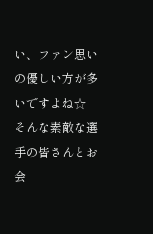い、ファン思いの優しい方が多いですよね☆
そんな素敵な選手の皆さんとお会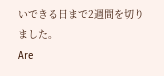いできる日まで2週間を切りました。
Are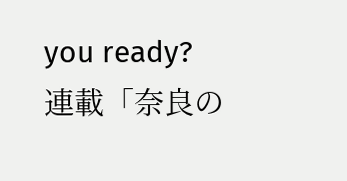you ready?
連載「奈良の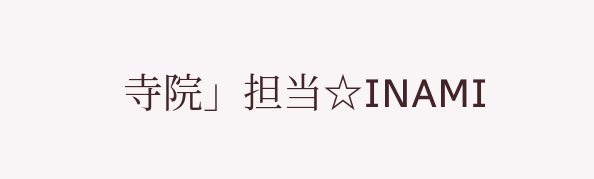寺院」担当☆INAMI